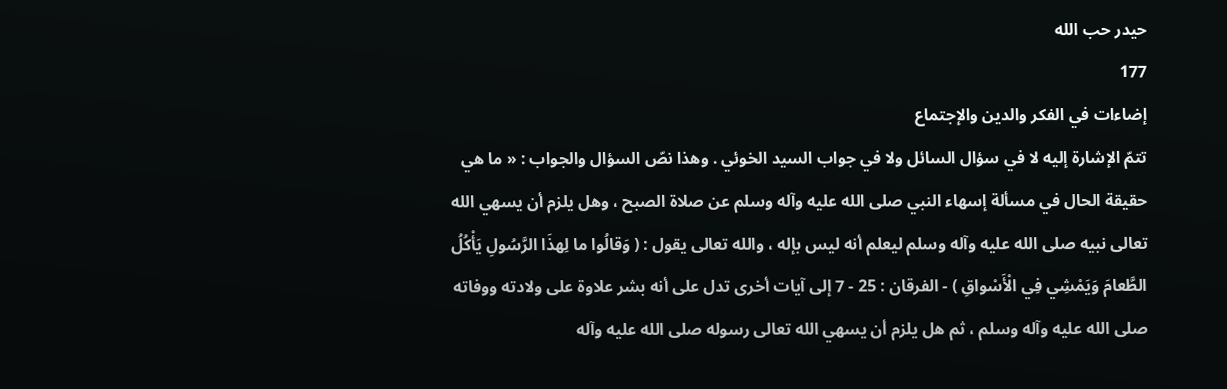حيدر حب الله
177
إضاءات في الفكر والدين والإجتماع
تتمّ الإشارة إليه لا في سؤال السائل ولا في جواب السيد الخوئي . وهذا نصّ السؤال والجواب : « ما هي حقيقة الحال في مسألة إسهاء النبي صلى الله عليه وآله وسلم عن صلاة الصبح ، وهل يلزم أن يسهي الله تعالى نبيه صلى الله عليه وآله وسلم ليعلم أنه ليس بإله ، والله تعالى يقول : ( وَقالُوا ما لِهذَا الرَّسُولِ يَأْكُلُ الطَّعامَ وَيَمْشِي فِي الْأَسْواقِ ) - الفرقان : 25 - 7 إلى آيات أخرى تدل على أنه بشر علاوة على ولادته ووفاته صلى الله عليه وآله وسلم ، ثم هل يلزم أن يسهي الله تعالى رسوله صلى الله عليه وآله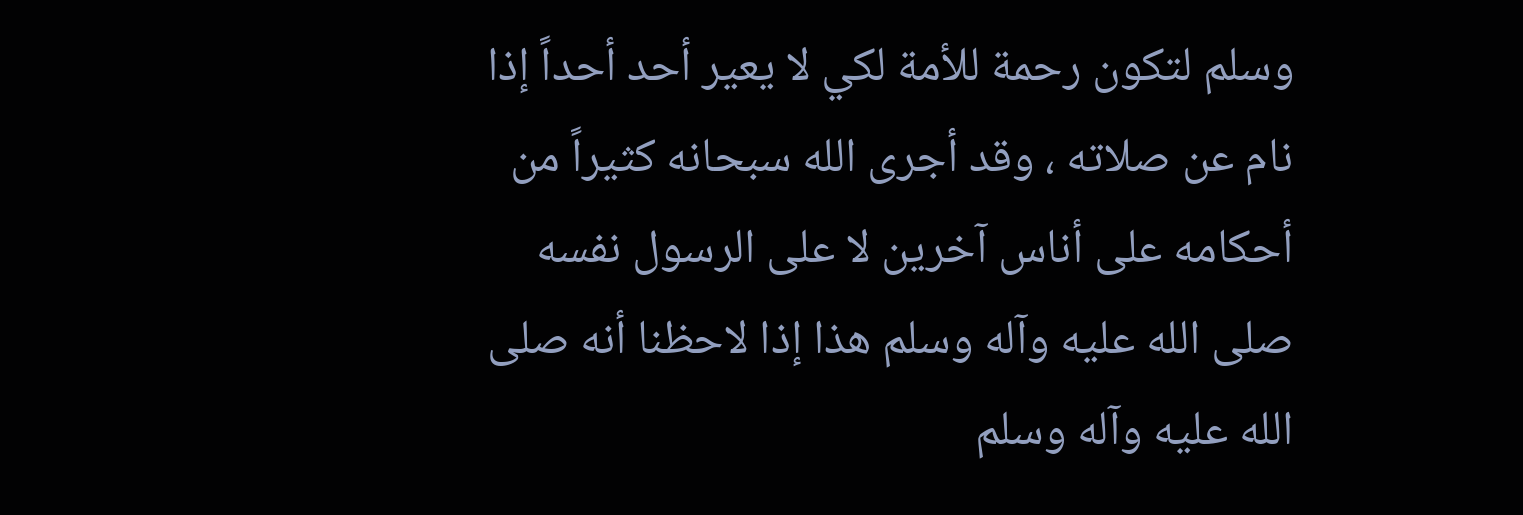وسلم لتكون رحمة للأمة لكي لا يعير أحد أحداً إذا نام عن صلاته ، وقد أجرى الله سبحانه كثيراً من أحكامه على أناس آخرين لا على الرسول نفسه صلى الله عليه وآله وسلم هذا إذا لاحظنا أنه صلى الله عليه وآله وسلم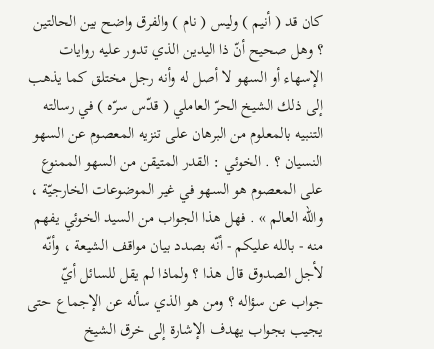كان قد ( أنيم ) وليس ( نام ) والفرق واضح بين الحالتين ؟ وهل صحيح أنّ ذا اليدين الذي تدور عليه روايات الإسهاء أو السهو لا أصل له وأنه رجل مختلق كما يذهب إلى ذلك الشيخ الحرّ العاملي ( قدّس سرّه ) في رسالته التنبيه بالمعلوم من البرهان على تنزيه المعصوم عن السهو النسيان ؟ . الخوئي : القدر المتيقن من السهو الممنوع على المعصوم هو السهو في غير الموضوعات الخارجيّة ، والله العالم » . فهل هذا الجواب من السيد الخوئي يفهم منه - بالله عليكم - أنّه بصدد بيان مواقف الشيعة ، وأنّه لأجل الصدوق قال هذا ؟ ولماذا لم يقل للسائل أيّ جواب عن سؤاله ؟ ومن هو الذي سأله عن الإجماع حتى يجيب بجواب يهدف الإشارة إلى خرق الشيخ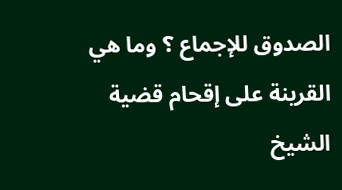الصدوق للإجماع ؟ وما هي القرينة على إقحام قضية الشيخ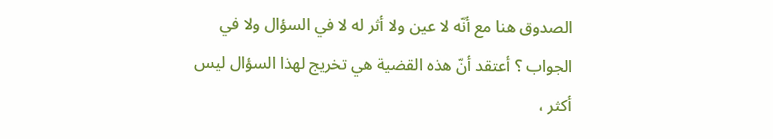الصدوق هنا مع أنّه لا عين ولا أثر له لا في السؤال ولا في الجواب ؟ أعتقد أنّ هذه القضية هي تخريج لهذا السؤال ليس أكثر ،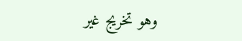وهو تخريج غير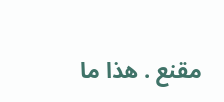مقنع . هذا ما